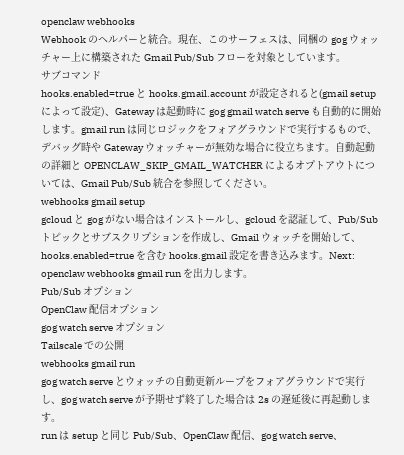openclaw webhooks
Webhook のヘルパーと統合。現在、このサーフェスは、同梱の gog ウォッチャー上に構築された Gmail Pub/Sub フローを対象としています。
サブコマンド
hooks.enabled=true と hooks.gmail.account が設定されると(gmail setup によって設定)、Gateway は起動時に gog gmail watch serve も自動的に開始します。gmail run は同じロジックをフォアグラウンドで実行するもので、デバッグ時や Gateway ウォッチャーが無効な場合に役立ちます。自動起動の詳細と OPENCLAW_SKIP_GMAIL_WATCHER によるオプトアウトについては、Gmail Pub/Sub 統合を参照してください。
webhooks gmail setup
gcloud と gog がない場合はインストールし、gcloud を認証して、Pub/Sub トピックとサブスクリプションを作成し、Gmail ウォッチを開始して、hooks.enabled=true を含む hooks.gmail 設定を書き込みます。Next: openclaw webhooks gmail run を出力します。
Pub/Sub オプション
OpenClaw 配信オプション
gog watch serve オプション
Tailscale での公開
webhooks gmail run
gog watch serve とウォッチの自動更新ループをフォアグラウンドで実行し、gog watch serve が予期せず終了した場合は 2s の遅延後に再起動します。
run は setup と同じ Pub/Sub、OpenClaw 配信、gog watch serve、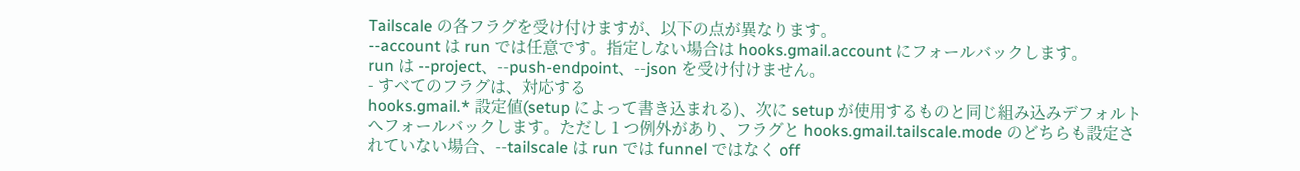Tailscale の各フラグを受け付けますが、以下の点が異なります。
--account は run では任意です。指定しない場合は hooks.gmail.account にフォールバックします。
run は --project、--push-endpoint、--json を受け付けません。
- すべてのフラグは、対応する
hooks.gmail.* 設定値(setup によって書き込まれる)、次に setup が使用するものと同じ組み込みデフォルトへフォールバックします。ただし 1 つ例外があり、フラグと hooks.gmail.tailscale.mode のどちらも設定されていない場合、--tailscale は run では funnel ではなく off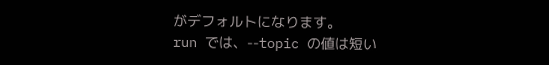がデフォルトになります。
run では、--topic の値は短い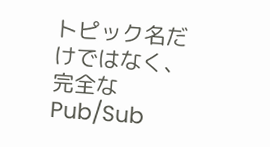トピック名だけではなく、完全な Pub/Sub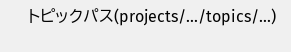トピックパス(projects/.../topics/...)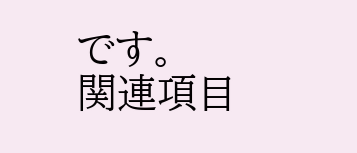です。
関連項目